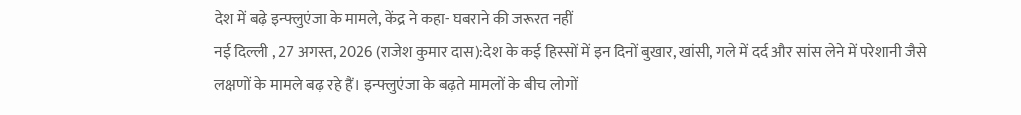देश में बढ़े इन्फ्लुएंजा के मामले, केंद्र ने कहा- घबराने की जरूरत नहीं
नई दिल्ली , 27 अगस्त, 2026 (राजेश कुमार दास):देश के कई हिस्सों में इन दिनों बुखार, खांसी, गले में दर्द और सांस लेने में परेशानी जैसे लक्षणों के मामले बढ़ रहे हैं। इन्फ्लुएंजा के बढ़ते मामलों के बीच लोगों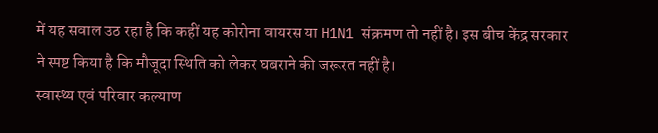में यह सवाल उठ रहा है कि कहीं यह कोरोना वायरस या H1N1 संक्रमण तो नहीं है। इस बीच केंद्र सरकार ने स्पष्ट किया है कि मौजूदा स्थिति को लेकर घबराने की जरूरत नहीं है।
स्वास्थ्य एवं परिवार कल्याण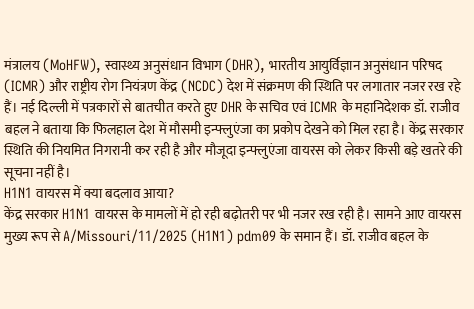मंत्रालय (MoHFW), स्वास्थ्य अनुसंधान विभाग (DHR), भारतीय आयुर्विज्ञान अनुसंधान परिषद (ICMR) और राष्ट्रीय रोग नियंत्रण केंद्र (NCDC) देश में संक्रमण की स्थिति पर लगातार नजर रख रहे हैं। नई दिल्ली में पत्रकारों से बातचीत करते हुए DHR के सचिव एवं ICMR के महानिदेशक डॉ. राजीव बहल ने बताया कि फिलहाल देश में मौसमी इन्फ्लुएंजा का प्रकोप देखने को मिल रहा है। केंद्र सरकार स्थिति की नियमित निगरानी कर रही है और मौजूदा इन्फ्लुएंजा वायरस को लेकर किसी बड़े खतरे की सूचना नहीं है।
H1N1 वायरस में क्या बदलाव आया?
केंद्र सरकार H1N1 वायरस के मामलों में हो रही बढ़ोतरी पर भी नजर रख रही है। सामने आए वायरस मुख्य रूप से A/Missouri/11/2025 (H1N1) pdm09 के समान हैं। डॉ. राजीव बहल के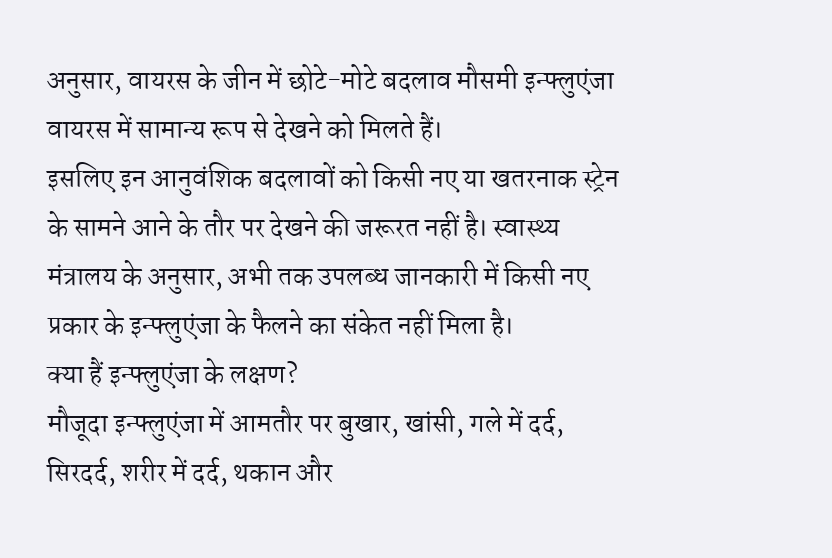अनुसार, वायरस के जीन में छोटे-मोटे बदलाव मौसमी इन्फ्लुएंजा वायरस में सामान्य रूप से देखने को मिलते हैं।
इसलिए इन आनुवंशिक बदलावों को किसी नए या खतरनाक स्ट्रेन के सामने आने के तौर पर देखने की जरूरत नहीं है। स्वास्थ्य मंत्रालय के अनुसार, अभी तक उपलब्ध जानकारी में किसी नए प्रकार के इन्फ्लुएंजा के फैलने का संकेत नहीं मिला है।
क्या हैं इन्फ्लुएंजा के लक्षण?
मौजूदा इन्फ्लुएंजा में आमतौर पर बुखार, खांसी, गले में दर्द, सिरदर्द, शरीर में दर्द, थकान और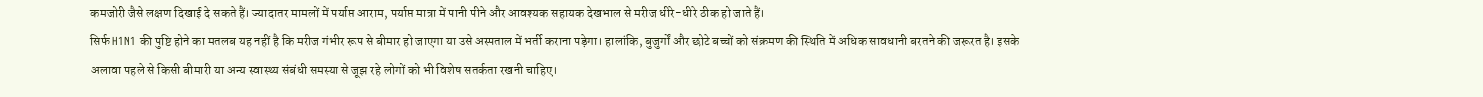कमजोरी जैसे लक्षण दिखाई दे सकते हैं। ज्यादातर मामलों में पर्याप्त आराम, पर्याप्त मात्रा में पानी पीने और आवश्यक सहायक देखभाल से मरीज धीरे-धीरे ठीक हो जाते हैं।
सिर्फ H1N1 की पुष्टि होने का मतलब यह नहीं है कि मरीज गंभीर रूप से बीमार हो जाएगा या उसे अस्पताल में भर्ती कराना पड़ेगा। हालांकि, बुजुर्गों और छोटे बच्चों को संक्रमण की स्थिति में अधिक सावधानी बरतने की जरूरत है। इसके अलावा पहले से किसी बीमारी या अन्य स्वास्थ्य संबंधी समस्या से जूझ रहे लोगों को भी विशेष सतर्कता रखनी चाहिए।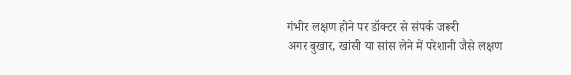गंभीर लक्षण होने पर डॉक्टर से संपर्क जरूरी
अगर बुखार, खांसी या सांस लेने में परेशानी जैसे लक्षण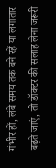गंभीर हों, लंबे समय तक बने रहें या लगातार बढ़ते जाएं, तो डॉक्टर की सलाह लेना जरूरी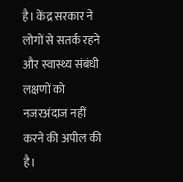है। केंद्र सरकार ने लोगों से सतर्क रहने और स्वास्थ्य संबंधी लक्षणों को नजरअंदाज नहीं करने की अपील की है।